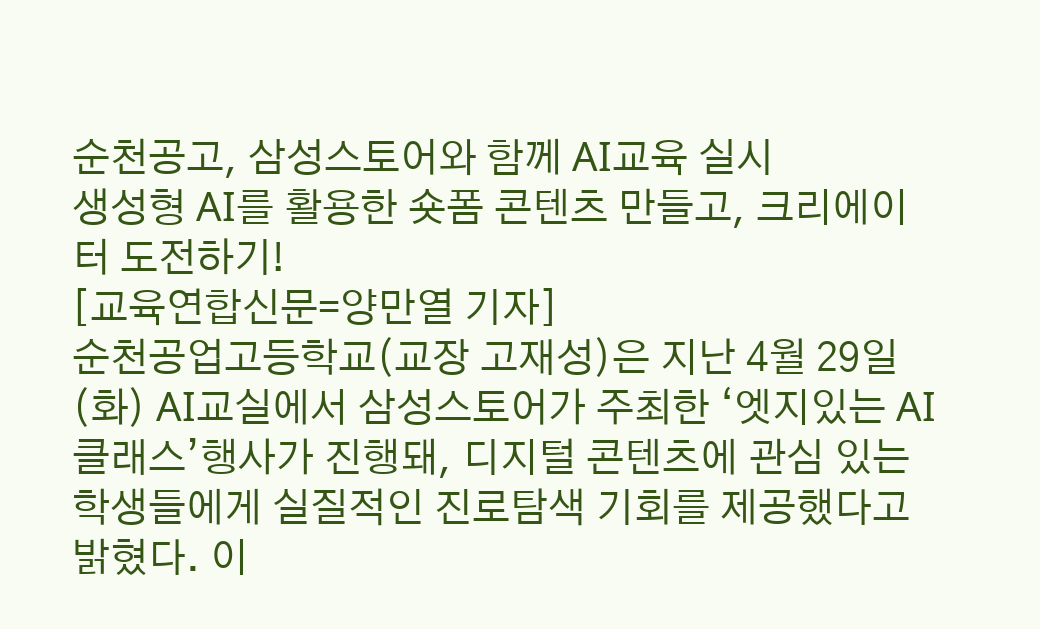순천공고, 삼성스토어와 함께 AI교육 실시
생성형 AI를 활용한 숏폼 콘텐츠 만들고, 크리에이터 도전하기!
[교육연합신문=양만열 기자]
순천공업고등학교(교장 고재성)은 지난 4월 29일(화) AI교실에서 삼성스토어가 주최한 ‘엣지있는 AI 클래스’행사가 진행돼, 디지털 콘텐츠에 관심 있는 학생들에게 실질적인 진로탐색 기회를 제공했다고 밝혔다. 이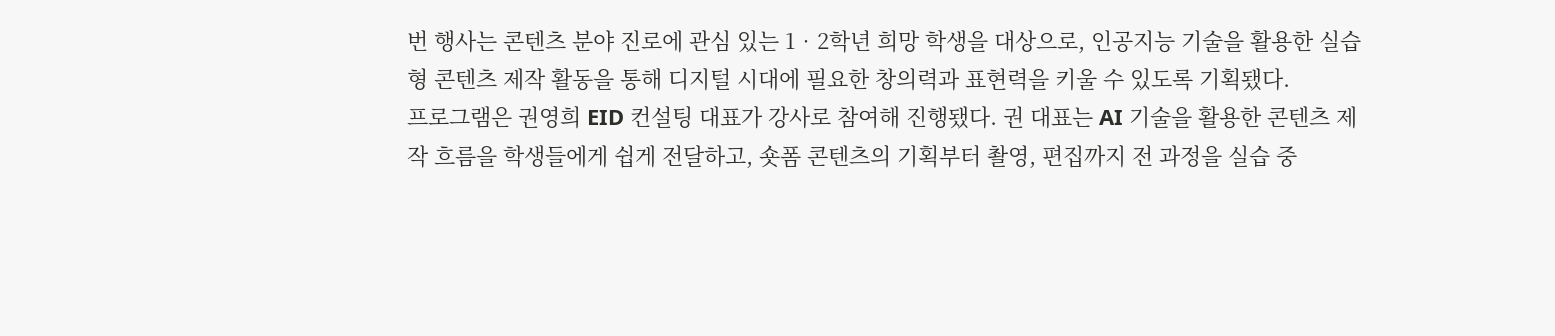번 행사는 콘텐츠 분야 진로에 관심 있는 1‧2학년 희망 학생을 대상으로, 인공지능 기술을 활용한 실습형 콘텐츠 제작 활동을 통해 디지털 시대에 필요한 창의력과 표현력을 키울 수 있도록 기획됐다.
프로그램은 권영희 EID 컨설팅 대표가 강사로 참여해 진행됐다. 권 대표는 AI 기술을 활용한 콘텐츠 제작 흐름을 학생들에게 쉽게 전달하고, 숏폼 콘텐츠의 기획부터 촬영, 편집까지 전 과정을 실습 중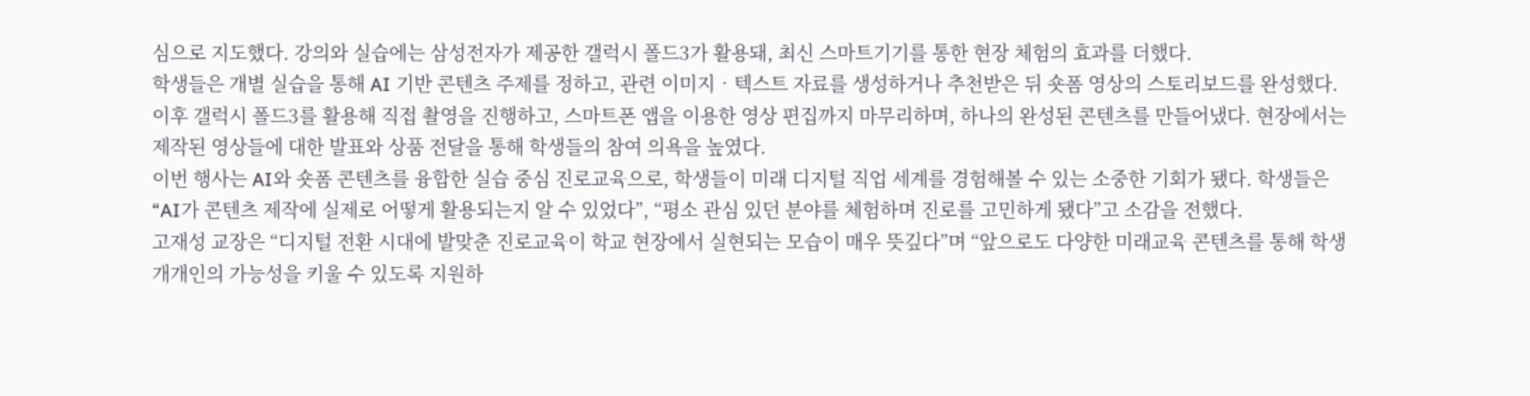심으로 지도했다. 강의와 실습에는 삼성전자가 제공한 갤럭시 폴드3가 활용돼, 최신 스마트기기를 통한 현장 체험의 효과를 더했다.
학생들은 개별 실습을 통해 AI 기반 콘텐츠 주제를 정하고, 관련 이미지‧텍스트 자료를 생성하거나 추천받은 뒤 숏폼 영상의 스토리보드를 완성했다. 이후 갤럭시 폴드3를 활용해 직접 촬영을 진행하고, 스마트폰 앱을 이용한 영상 편집까지 마무리하며, 하나의 완성된 콘텐츠를 만들어냈다. 현장에서는 제작된 영상들에 대한 발표와 상품 전달을 통해 학생들의 참여 의욕을 높였다.
이번 행사는 AI와 숏폼 콘텐츠를 융합한 실습 중심 진로교육으로, 학생들이 미래 디지털 직업 세계를 경험해볼 수 있는 소중한 기회가 됐다. 학생들은 “AI가 콘텐츠 제작에 실제로 어떻게 활용되는지 알 수 있었다”, “평소 관심 있던 분야를 체험하며 진로를 고민하게 됐다”고 소감을 전했다.
고재성 교장은 “디지털 전환 시대에 발맞춘 진로교육이 학교 현장에서 실현되는 모습이 매우 뜻깊다”며 “앞으로도 다양한 미래교육 콘텐츠를 통해 학생 개개인의 가능성을 키울 수 있도록 지원하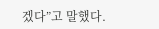겠다”고 말했다.